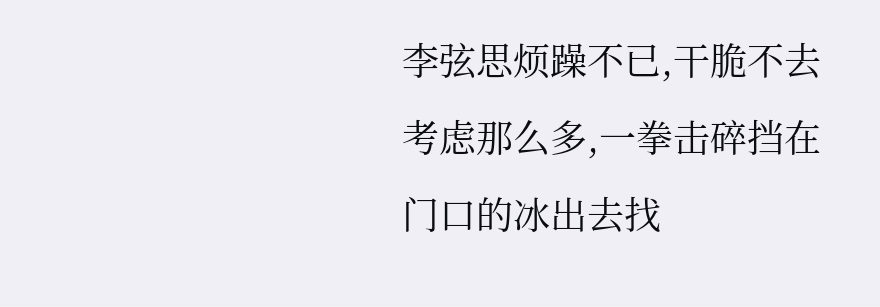李弦思烦躁不已,干脆不去考虑那么多,一拳击碎挡在门口的冰出去找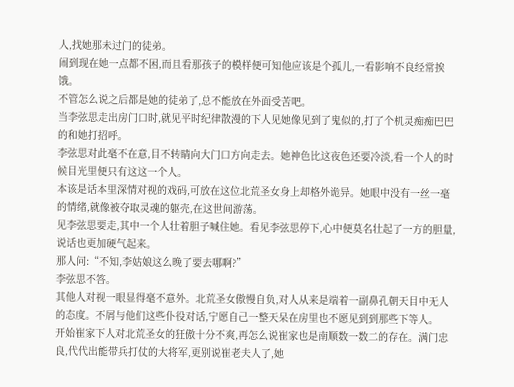人,找她那未过门的徒弟。
闹到现在她一点都不困,而且看那孩子的模样便可知他应该是个孤儿,一看影响不良经常挨饿。
不管怎么说之后都是她的徒弟了,总不能放在外面受苦吧。
当李弦思走出房门口时,就见平时纪律散漫的下人见她像见到了鬼似的,打了个机灵痴痴巴巴的和她打招呼。
李弦思对此毫不在意,目不转睛向大门口方向走去。她神色比这夜色还要冷淡,看一个人的时候目光里便只有这这一个人。
本该是话本里深情对视的戏码,可放在这位北荒圣女身上却格外诡异。她眼中没有一丝一毫的情绪,就像被夺取灵魂的躯壳,在这世间游荡。
见李弦思要走,其中一个人壮着胆子喊住她。看见李弦思停下,心中便莫名壮起了一方的胆量,说话也更加硬气起来。
那人问:“不知,李姑娘这么晚了要去哪啊?”
李弦思不答。
其他人对视一眼显得毫不意外。北荒圣女傲慢自负,对人从来是端着一副鼻孔朝天目中无人的态度。不屑与他们这些仆役对话,宁愿自己一整天呆在房里也不愿见到到那些下等人。
开始崔家下人对北荒圣女的狂傲十分不爽,再怎么说崔家也是南顺数一数二的存在。满门忠良,代代出能带兵打仗的大将军,更别说崔老夫人了,她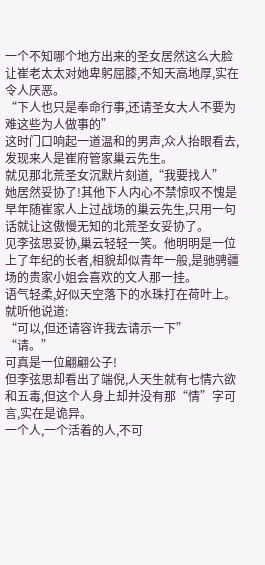一个不知哪个地方出来的圣女居然这么大脸让崔老太太对她卑躬屈膝,不知天高地厚,实在令人厌恶。
“下人也只是奉命行事,还请圣女大人不要为难这些为人做事的”
这时门口响起一道温和的男声,众人抬眼看去,发现来人是崔府管家巢云先生。
就见那北荒圣女沉默片刻道,“我要找人”
她居然妥协了!其他下人内心不禁惊叹不愧是早年随崔家人上过战场的巢云先生,只用一句话就让这傲慢无知的北荒圣女妥协了。
见李弦思妥协,巢云轻轻一笑。他明明是一位上了年纪的长者,相貌却似青年一般,是驰骋疆场的贵家小姐会喜欢的文人那一挂。
语气轻柔,好似天空落下的水珠打在荷叶上。就听他说道:
“可以,但还请容许我去请示一下”
“请。”
可真是一位翩翩公子!
但李弦思却看出了端倪,人天生就有七情六欲和五毒,但这个人身上却并没有那“情”字可言,实在是诡异。
一个人,一个活着的人,不可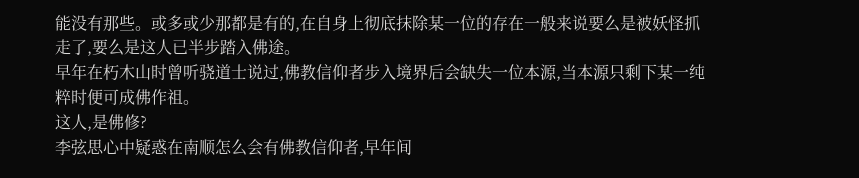能没有那些。或多或少那都是有的,在自身上彻底抹除某一位的存在一般来说要么是被妖怪抓走了,要么是这人已半步踏入佛途。
早年在朽木山时曾听骁道士说过,佛教信仰者步入境界后会缺失一位本源,当本源只剩下某一纯粹时便可成佛作祖。
这人,是佛修?
李弦思心中疑惑在南顺怎么会有佛教信仰者,早年间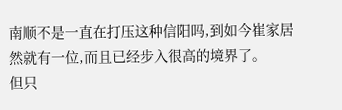南顺不是一直在打压这种信阳吗,到如今崔家居然就有一位,而且已经步入很高的境界了。
但只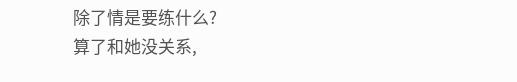除了情是要练什么?
算了和她没关系,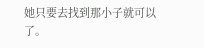她只要去找到那小子就可以了。